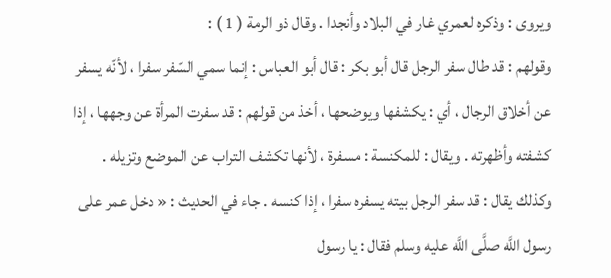ويروى : وذكره لعمري غار في البلاد وأنجدا . وقال ذو الرمة ( 1 ) :
وقولهم : قد طال سفر الرجل قال أبو بكر : قال أبو العباس : إنما سمي السّفر سفرا ، لأنّه يسفر عن أخلاق الرجال ، أي : يكشفها ويوضحها ، أخذ من قولهم : قد سفرت المرأة عن وجهها ، إذا كشفته وأظهرته . ويقال : للمكنسة : مسفرة ، لأنها تكشف التراب عن الموضع وتزيله . وكذلك يقال : قد سفر الرجل بيته يسفره سفرا ، إذا كنسه . جاء في الحديث : « دخل عمر على رسول اللَّه صلَّى اللَّه عليه وسلم فقال : يا رسول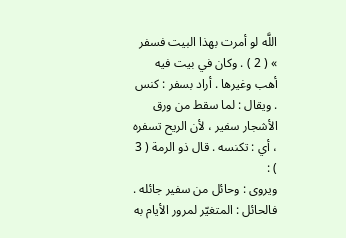اللَّه لو أمرت بهذا البيت فسفر » ( 2 ) . وكان في بيت فيه أهب وغيرها . أراد بسفر : كنس . ويقال : لما سقط من ورق الأشجار سفير ، لأن الريح تسفره ، أي : تكنسه . قال ذو الرمة ( 3 ) :
ويروى : وحائل من سفير جائله . فالحائل : المتغيّر لمرور الأيام به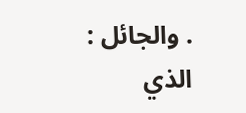. والجائل : الذي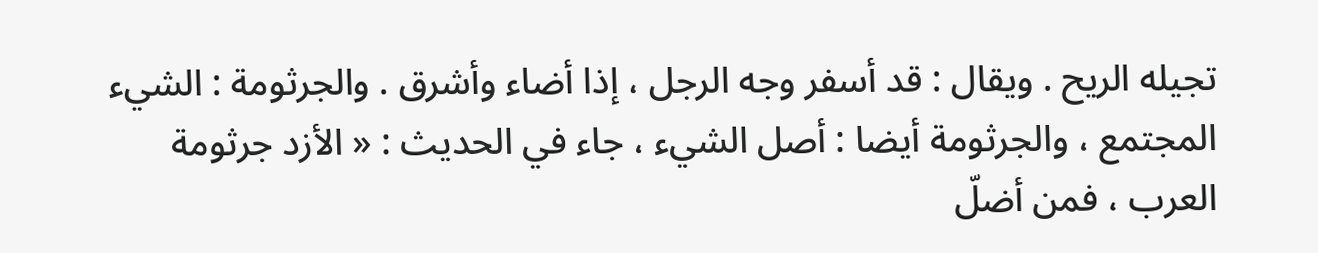تجيله الريح . ويقال : قد أسفر وجه الرجل ، إذا أضاء وأشرق . والجرثومة : الشيء المجتمع ، والجرثومة أيضا : أصل الشيء ، جاء في الحديث : « الأزد جرثومة العرب ، فمن أضلّ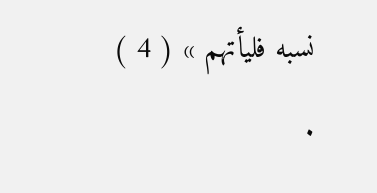نسبه فليأتهم » ( 4 ) .